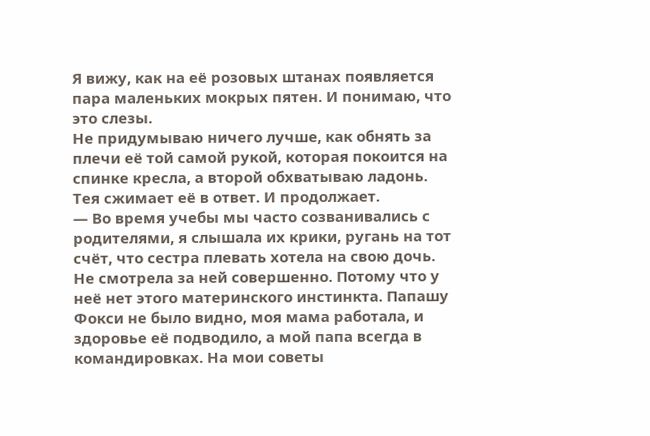Я вижу, как на её розовых штанах появляется пара маленьких мокрых пятен. И понимаю, что это слезы.
Не придумываю ничего лучше, как обнять за плечи её той самой рукой, которая покоится на спинке кресла, а второй обхватываю ладонь. Тея сжимает её в ответ. И продолжает.
— Во время учебы мы часто созванивались с родителями, я слышала их крики, ругань на тот счёт, что сестра плевать хотела на свою дочь. Не смотрела за ней совершенно. Потому что у неё нет этого материнского инстинкта. Папашу Фокси не было видно, моя мама работала, и здоровье её подводило, а мой папа всегда в командировках. На мои советы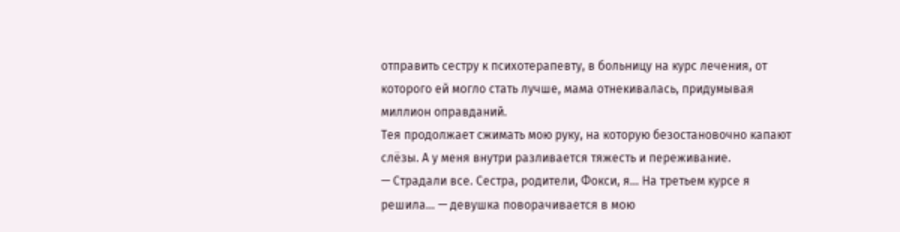отправить сестру к психотерапевту, в больницу на курс лечения, от которого ей могло стать лучше, мама отнекивалась, придумывая миллион оправданий.
Тея продолжает сжимать мою руку, на которую безостановочно капают слёзы. А у меня внутри разливается тяжесть и переживание.
— Страдали все. Сестра, родители, Фокси, я… На третьем курсе я решила… — девушка поворачивается в мою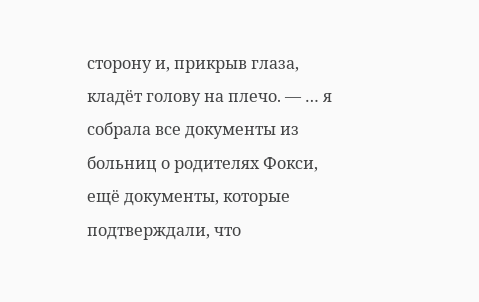сторону и, прикрыв глаза, кладёт голову на плечо. — … я собрала все документы из больниц о родителях Фокси, ещё документы, которые подтверждали, что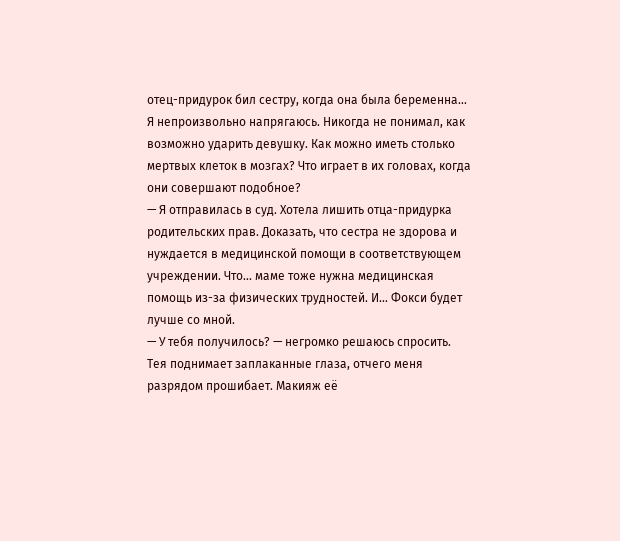отец-придурок бил сестру, когда она была беременна…
Я непроизвольно напрягаюсь. Никогда не понимал, как возможно ударить девушку. Как можно иметь столько мертвых клеток в мозгах? Что играет в их головах, когда они совершают подобное?
— Я отправилась в суд. Хотела лишить отца-придурка родительских прав. Доказать, что сестра не здорова и нуждается в медицинской помощи в соответствующем учреждении. Что… маме тоже нужна медицинская помощь из-за физических трудностей. И… Фокси будет лучше со мной.
— У тебя получилось? — негромко решаюсь спросить.
Тея поднимает заплаканные глаза, отчего меня разрядом прошибает. Макияж её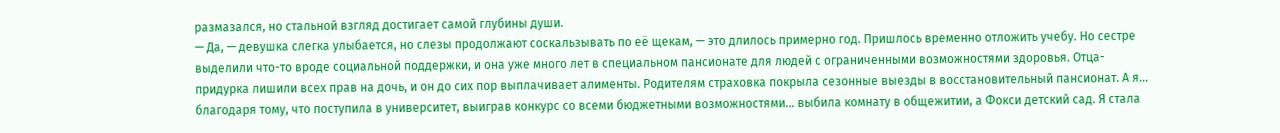размазался, но стальной взгляд достигает самой глубины души.
— Да, — девушка слегка улыбается, но слезы продолжают соскальзывать по её щекам, — это длилось примерно год. Пришлось временно отложить учебу. Но сестре выделили что-то вроде социальной поддержки, и она уже много лет в специальном пансионате для людей с ограниченными возможностями здоровья. Отца-придурка лишили всех прав на дочь, и он до сих пор выплачивает алименты. Родителям страховка покрыла сезонные выезды в восстановительный пансионат. А я… благодаря тому, что поступила в университет, выиграв конкурс со всеми бюджетными возможностями… выбила комнату в общежитии, а Фокси детский сад. Я стала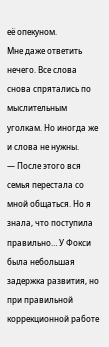её опекуном.
Мне даже ответить нечего. Все слова снова спрятались по мыслительным уголкам. Но иногда же и слова не нужны.
— После этого вся семья перестала со мной общаться. Но я знала, что поступила правильно… У Фокси была небольшая задержка развития, но при правильной коррекционной работе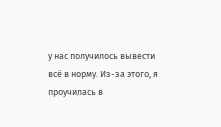у нас получилось вывести всё в норму. Из-за этого, я проучилась в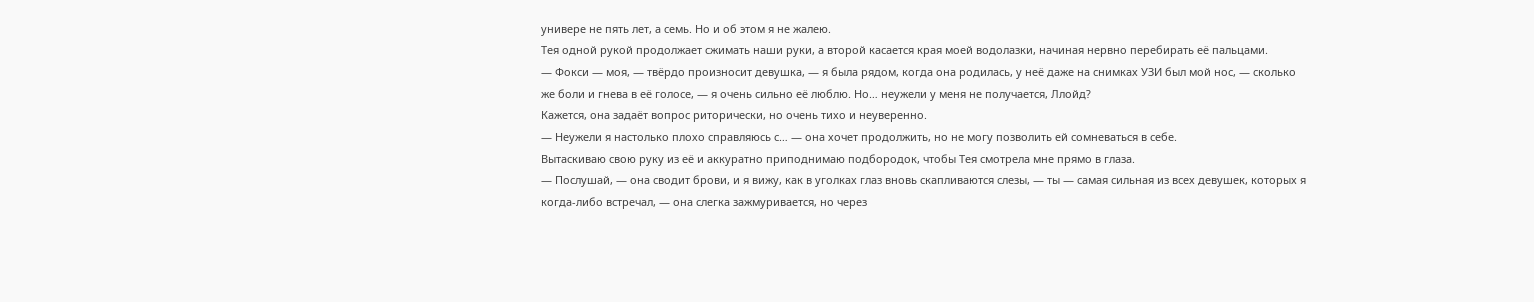универе не пять лет, а семь. Но и об этом я не жалею.
Тея одной рукой продолжает сжимать наши руки, а второй касается края моей водолазки, начиная нервно перебирать её пальцами.
— Фокси — моя, — твёрдо произносит девушка, — я была рядом, когда она родилась, у неё даже на снимках УЗИ был мой нос, — сколько же боли и гнева в её голосе, — я очень сильно её люблю. Но… неужели у меня не получается, Ллойд?
Кажется, она задаёт вопрос риторически, но очень тихо и неуверенно.
— Неужели я настолько плохо справляюсь с… — она хочет продолжить, но не могу позволить ей сомневаться в себе.
Вытаскиваю свою руку из её и аккуратно приподнимаю подбородок, чтобы Тея смотрела мне прямо в глаза.
— Послушай, — она сводит брови, и я вижу, как в уголках глаз вновь скапливаются слезы, — ты — самая сильная из всех девушек, которых я когда-либо встречал, — она слегка зажмуривается, но через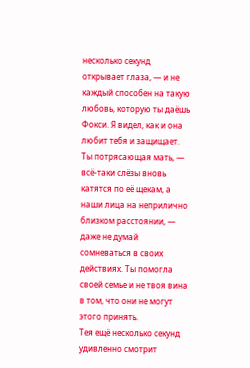несколько секунд открывает глаза, — и не каждый способен на такую любовь, которую ты даёшь Фокси. Я видел, как и она любит тебя и защищает. Ты потрясающая мать, — всё-таки слёзы вновь катятся по её щекам, а наши лица на неприлично близком расстоянии, — даже не думай сомневаться в своих действиях. Ты помогла своей семье и не твоя вина в том, что они не могут этого принять.
Тея ещё несколько секунд удивленно смотрит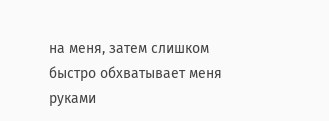на меня, затем слишком быстро обхватывает меня руками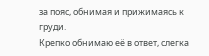за пояс, обнимая и прижимаясь к груди.
Крепко обнимаю её в ответ, слегка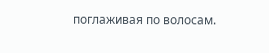поглаживая по волосам.